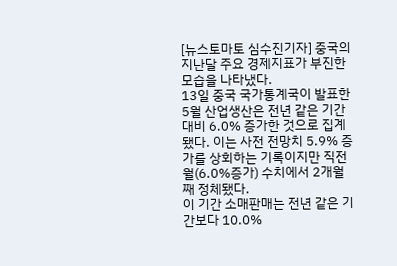[뉴스토마토 심수진기자] 중국의 지난달 주요 경제지표가 부진한 모습을 나타냈다.
13일 중국 국가통계국이 발표한 5월 산업생산은 전년 같은 기간 대비 6.0% 증가한 것으로 집계됐다. 이는 사전 전망치 5.9% 증가를 상회하는 기록이지만 직전월(6.0%증가) 수치에서 2개월째 정체됐다.
이 기간 소매판매는 전년 같은 기간보다 10.0%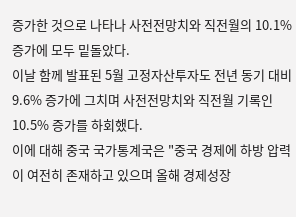증가한 것으로 나타나 사전전망치와 직전월의 10.1% 증가에 모두 밑돌았다.
이날 함께 발표된 5월 고정자산투자도 전년 동기 대비 9.6% 증가에 그치며 사전전망치와 직전월 기록인 10.5% 증가를 하회했다.
이에 대해 중국 국가통계국은 "중국 경제에 하방 압력이 여전히 존재하고 있으며 올해 경제성장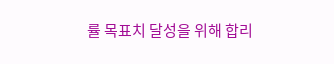률 목표치 달성을 위해 합리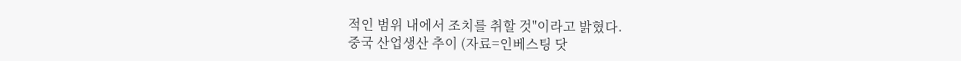적인 범위 내에서 조치를 취할 것"이라고 밝혔다.
중국 산업생산 추이 (자료=인베스팅 닷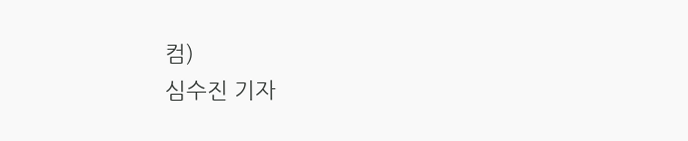컴)
심수진 기자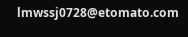lmwssj0728@etomato.com